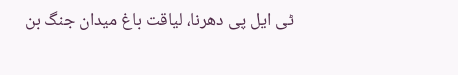ٹی ایل پی دھرنا، لیاقت باغ میدان جنگ بن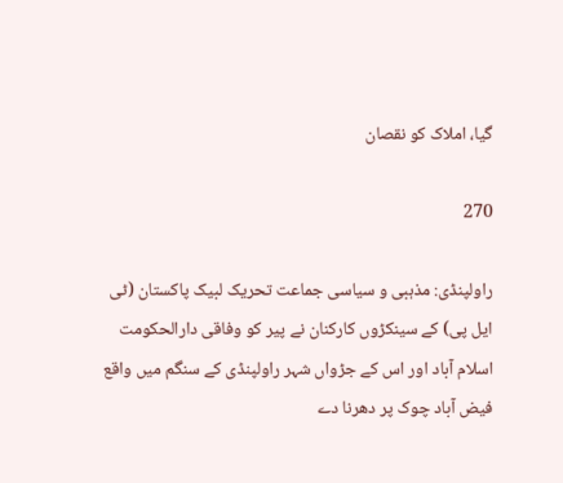گیا، املاک کو نقصان

270

راولپنڈی: مذہبی و سیاسی جماعت تحریک لبیک پاکستان (ٹی ایل پی) کے سینکڑوں کارکنان نے پیر کو وفاقی دارالحکومت اسلام آباد اور اس کے جڑواں شہر راولپنڈی کے سنگم میں واقع فیض آباد چوک پر دھرنا دے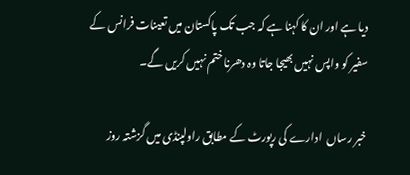دیا ہے اور ان کا کہنا ہے کہ جب تک پاکستان میں تعینات فرانس کے سفیر کو واپس نہیں بھیجا جاتا وہ دھرنا ختم نہیں کریں گے۔

خبر رساں  ادارے کی رپورٹ کے مطابق راولپنڈی میں گزشتہ روز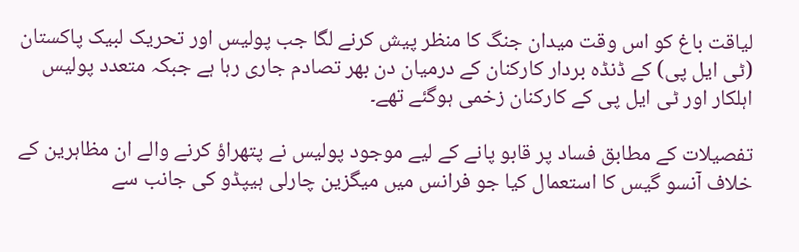لیاقت باغ کو اس وقت میدان جنگ کا منظر پیش کرنے لگا جب پولیس اور تحریک لبیک پاکستان (ٹی ایل پی) کے ڈنڈہ بردار کارکنان کے درمیان دن بھر تصادم جاری رہا ہے جبکہ متعدد پولیس اہلکار اور ٹی ایل پی کے کارکنان زخمی ہوگئے تھے۔

تفصیلات کے مطابق فساد پر قابو پانے کے لیے موجود پولیس نے پتھراؤ کرنے والے ان مظاہرین کے خلاف آنسو گیس کا استعمال کیا جو فرانس میں میگزین چارلی ہیپڈو کی جانب سے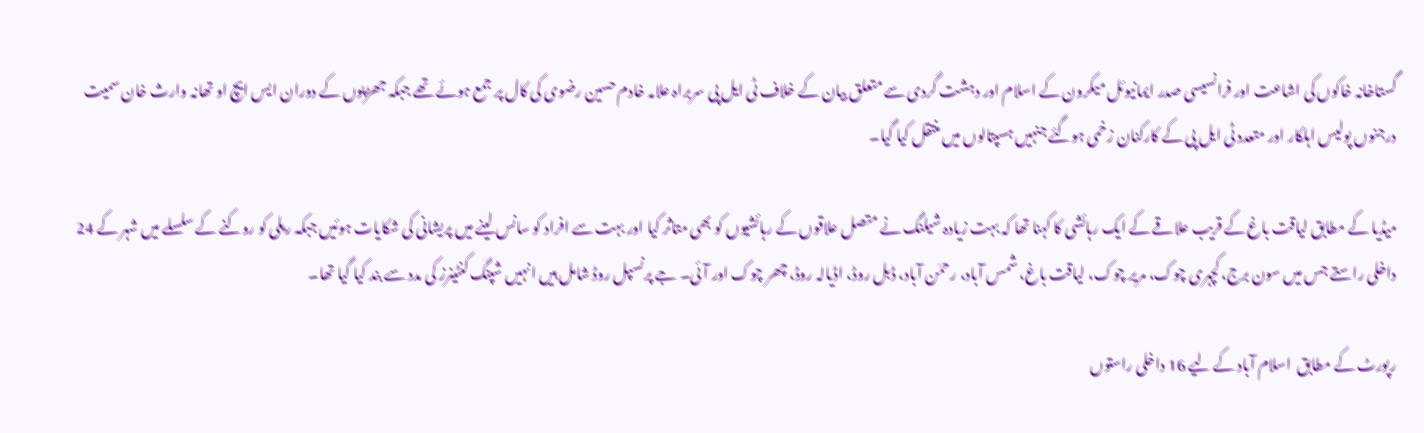گستاخانہ خاکوں کی اشاعت اور فرانسیسی صدر ایمانیوئل میکرون کے اسلام اور دہشت گردی سے متعلق بیان کے خلاف ٹی ایل پی سربراہ علامہ خادم حسین رضوی کی کال پر جمع ہوئے تھے جبکہ جھڑپوں کے دوران ایس ایچ او تھانہ وارث خان سمیت درجنوں پولیس اہلکار اور متعدد ٹی ایل پی کے کارکنان زخمی ہوگئے جنہیں ہسپتالوں میں منتقل کیا گیا۔

میڈیا کے مطابق لیاقت باغ کے قریب علاقے کے ایک رہائشی کا کہنا تھا کہ بہت زیادہ شیلنگ نے متصل علاقوں کے رہائشیوں کو بھی متاثر کیا اور بہت سے افراد کو سانس لینے میں پریشانی کی شکایات ہوئیں جبکہ ریلی کو روکنے کے سلسلے میں شہر کے 24 داخلی راستے جس میں سون برج، کچہری چوک، مریر چوک، لیاقت باغ، شمس آباد، رحمٰن آباد، ڈبل روڈ، اڈیالہ روڈ، چھر چوک اور آئی۔ جے پرنسپل روڈ شامل ہیں انہیں شپنگ کنٹینرز کی مدد سے بند کیا گیا تھا۔

رپورٹ کے مطابق  اسلام آباد کے لیے 16 داخلی راستوں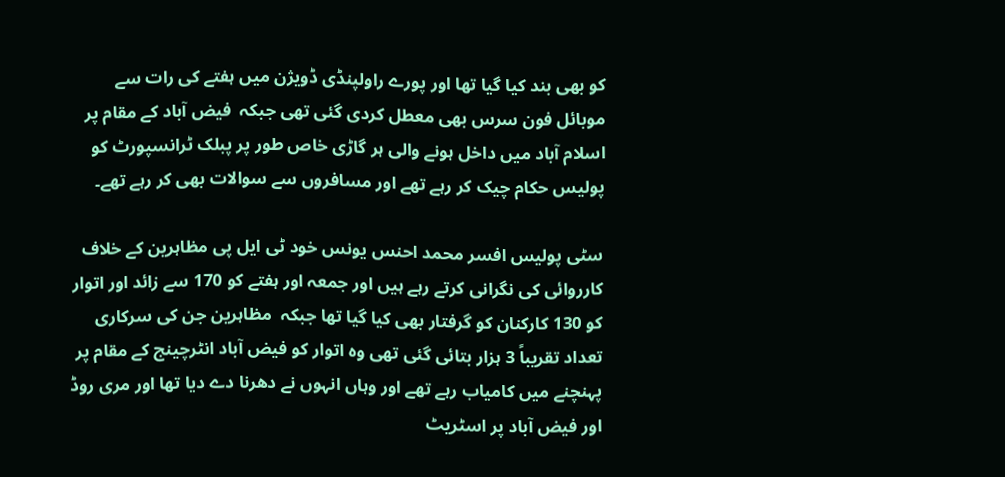کو بھی بند کیا گیا تھا اور پورے راولپنڈی ڈویژن میں ہفتے کی رات سے موبائل فون سرس بھی معطل کردی گئی تھی جبکہ  فیض آباد کے مقام پر اسلام آباد میں داخل ہونے والی ہر گاڑی خاص طور پر پبلک ٹرانسپورٹ کو پولیس حکام چیک کر رہے تھے اور مسافروں سے سوالات بھی کر رہے تھے۔

سٹی پولیس افسر محمد احنس یونس خود ٹی ایل پی مظاہرین کے خلاف کارروائی کی نگرانی کرتے رہے ہیں اور جمعہ اور ہفتے کو 170 سے زائد اور اتوار کو 130 کارکنان کو گرفتار بھی کیا گیا تھا جبکہ  مظاہرین جن کی سرکاری تعداد تقریباً 3 ہزار بتائی گئی تھی وہ اتوار کو فیض آباد انٹرچینج کے مقام پر پہنچنے میں کامیاب رہے تھے اور وہاں انہوں نے دھرنا دے دیا تھا اور مری روڈ اور فیض آباد پر اسٹریٹ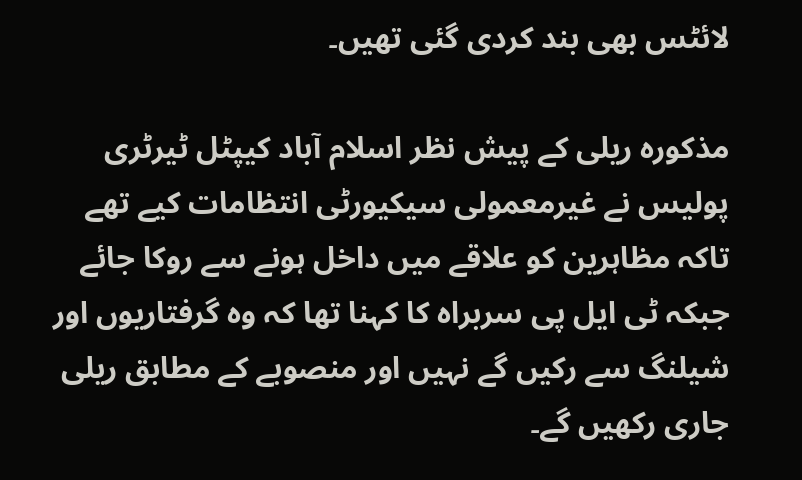لائٹس بھی بند کردی گئی تھیں۔

مذکورہ ریلی کے پیش نظر اسلام آباد کیپٹل ٹیرٹری پولیس نے غیرمعمولی سیکیورٹی انتظامات کیے تھے تاکہ مظاہرین کو علاقے میں داخل ہونے سے روکا جائے جبکہ ٹی ایل پی سربراہ کا کہنا تھا کہ وہ گرفتاریوں اور شیلنگ سے رکیں گے نہیں اور منصوبے کے مطابق ریلی جاری رکھیں گے۔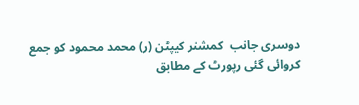دوسری جانب  کمشنر کیپٹن (ر) محمد محمود کو جمع کروائی گئی رپورٹ کے مطابق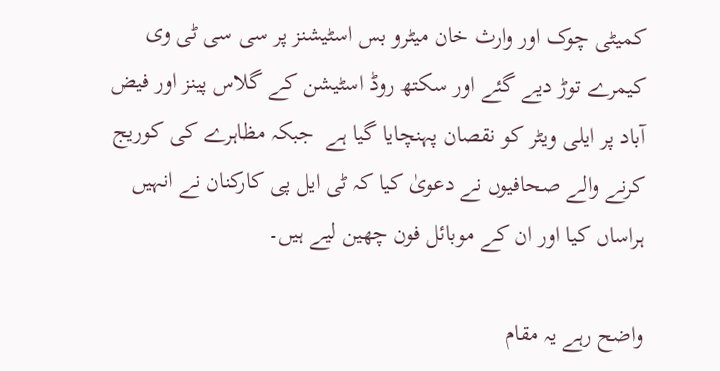کمیٹی چوک اور وارث خان میٹرو بس اسٹیشنز پر سی سی ٹی وی کیمرے توڑ دیے گئے اور سکتھ روڈ اسٹیشن کے گلاس پینز اور فیض آباد پر ایلی ویٹر کو نقصان پہنچایا گیا ہے  جبکہ مظاہرے کی کوریج کرنے والے صحافیوں نے دعویٰ کیا کہ ٹی ایل پی کارکنان نے انہیں ہراساں کیا اور ان کے موبائل فون چھین لیے ہیں۔

واضح رہے یہ مقام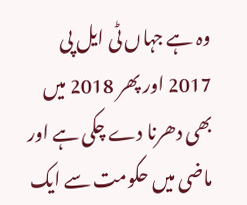وہ ہے جہاں ٹی ایل پی 2017 اور پھر 2018 میں بھی دھرنا دے چکی ہے اور ماضی میں حکومت سے ایک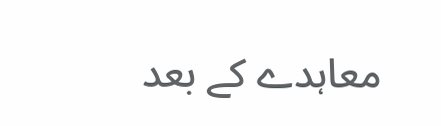معاہدے کے بعد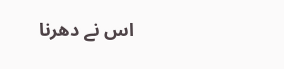اس نے دھرنا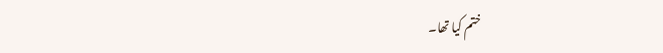ختم کیا تھا۔